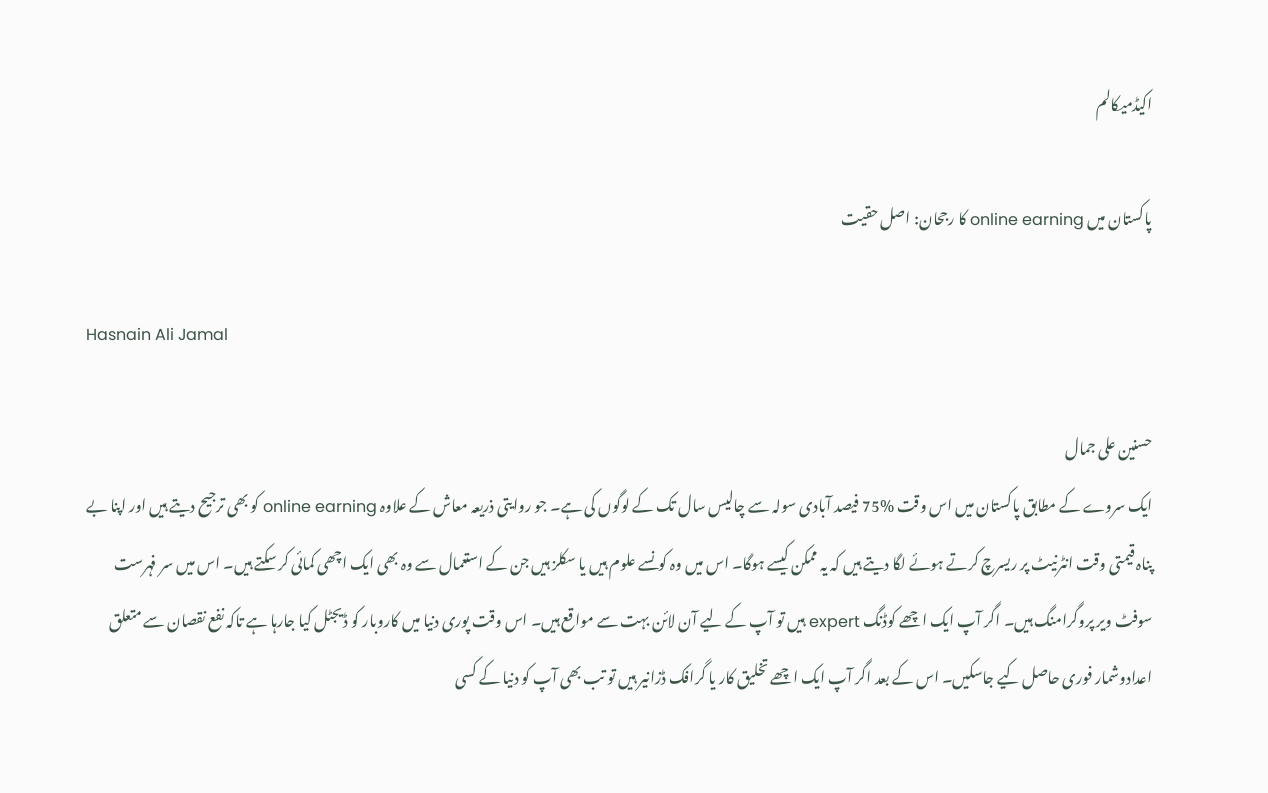اکیڈمیکالم

پاکستان میں online earning کا رجحان: اصل حقیت

Hasnain Ali Jamal

حسنین علی جمال
ایک سروے کے مطابق پاکستان میں اس وقت %75 فیصد آبادی سولہ سے چالیس سال تک کے لوگوں کی ہے۔ جو روایتی ذریعہ معاش کے علاوہ online earning کو بھی ترجیح دیتے ہیں اور اپنا بے پناہ قیمتی وقت انٹرنیٹ پر ریسرچ کرتے ہوئے لگا دیتے ہیں کہ یہ ممکن کیسے ہوگا۔ اس میں وہ کونسے علوم ہیں یا سکلز ہیں جن کے استعمال سے وہ بھی ایک اچھی کمائی کر سکتے ہیں۔ اس میں سر فہرست سوفٹ ویر پروگرامنگ ہیں۔ اگر آپ ایک اچھے کوڈنگ expert ہیں تو آپ کے لیے آن لائن بہت سے مواقع ہیں۔ اس وقت پوری دنیا میں کاروبار کو ڈیجٹل کیا جارہا ہے تاکہ نفع نقصان سے متعلق اعدادوشمار فوری حاصل کیے جاسکیں۔ اس کے بعد اگر آپ ایک اچھے تخلیق کار یا گرافک ڈزانیر ہیں تو تب بھی آپ کو دنیا کے کسی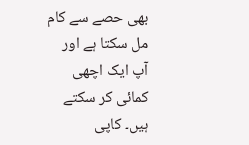بھی حصے سے کام مل سکتا ہے اور آپ ایک اچھی کمائی کر سکتے ہیں۔ کاپی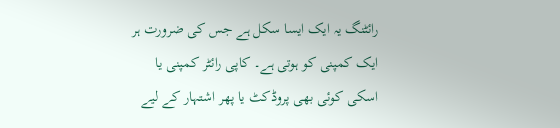رائٹنگ یہ ایک ایسا سکل ہے جس کی ضرورت ہر ایک کمپنی کو ہوتی ہے۔ کاپی رائٹر کمپنی یا اسکی کوئی بھی پروڈکٹ یا پھر اشتہار کے لیے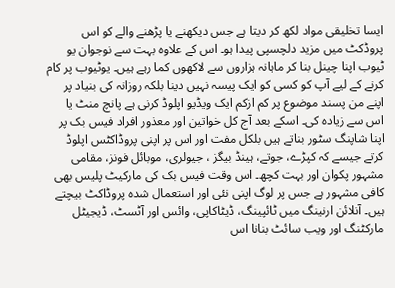ایسا تخلیقی مواد لکھ کر دیتا ہے جس دیکھنے یا پڑھنے والے کو اس پروڈکٹ میں مزید دلچسپی پیدا ہو۔ اس کے علاوہ بہت سے نوجوان یو ٹیوب اپنا چینل بنا کر ماہانہ ہزاروں سے لاکھوں کما رہے ہیں۔ یوٹیوب پر کام کرنے کے لیے آپ کو کسی کو ایک پیسہ نہیں دینا بلکہ روزانہ کی بنیاد پر اپنے من پسند موضوع پر کم ازکم ایک ویڈیو اپلوڈ کرنی ہے پانچ منٹ یا اس سے زیادہ کی۔ اسکے بعد آج کل خواتین اور معذور افراد فیس بک پر اپنا شاپنگ سٹور بناتے ہیں بلکل مفت اور اس پر اپنی پروڈاکٹس اپلوڈ کرتے جیسے کہ کپڑے، جوتے، ہینڈ بیگز ، جیولری، موبائل فونز، مقامی مشہور پکوان اور بہت کچھ۔ اس وقت فیس بک کی مارکیٹ پلیس بھی کافی مشہور ہے جس پر لوگ اپنی نئی اور استعمال شدہ پروڈاکٹ بیچتے ہیں۔ آنلائن ارنینگ میں ٹائپینگ، ڈیٹاکاپی، وائس اور آٹسٹ، ڈیجیٹل مارکٹنگ اور ویب سائٹ بنانا اس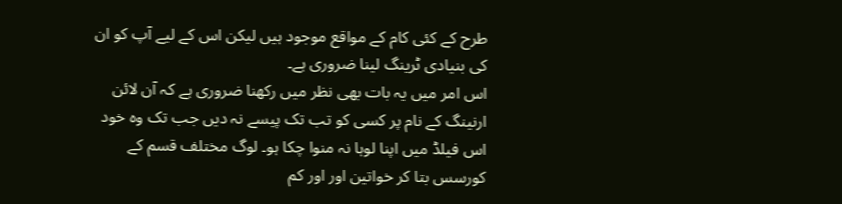طرح کے کئی کام کے مواقع موجود ہیں لیکن اس کے لیے آپ کو ان کی بنیادی ٹرینگ لینا ضروری ہے۔
اس امر میں یہ بات بھی نظر میں رکھنا ضروری ہے کہ آن لائن ارنینگ کے نام پر کسی کو تب تک پیسے نہ دیں جب تک وہ خود اس فیلڈ میں اپنا لوہا نہ منوا چکا ہو۔ لوگ مختلف قسم کے کورسس بتا کر خواتین اور اور کم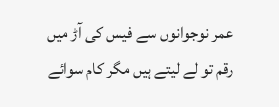عمر نوجوانوں سے فیس کی آڑ میں رقم تو لے لیتے ہیں مگر کام سوائے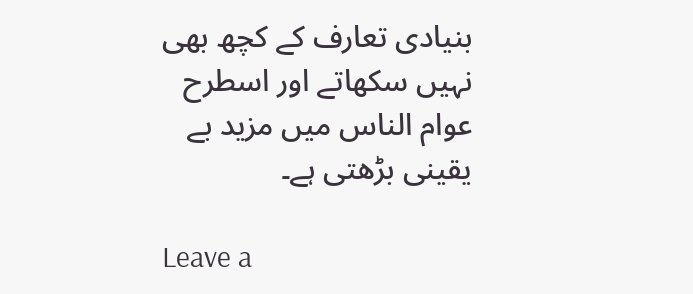بنیادی تعارف کے کچھ بھی نہیں سکھاتے اور اسطرح عوام الناس میں مزید بے یقینی بڑھتی ہے۔

Leave a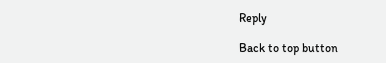Reply

Back to top button